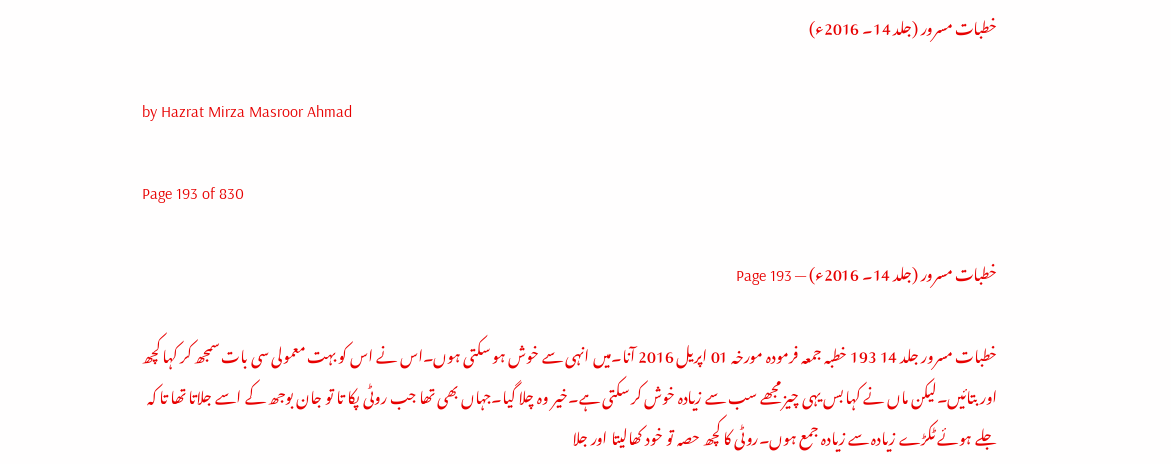خطبات مسرور (جلد 14۔ 2016ء)

by Hazrat Mirza Masroor Ahmad

Page 193 of 830

خطبات مسرور (جلد 14۔ 2016ء) — Page 193

خطبات مسرور جلد 14 193 خطبہ جمعہ فرمودہ مورخہ 01 اپریل 2016 آنا۔میں انہی سے خوش ہو سکتی ہوں۔اس نے اس کو بہت معمولی سی بات سمجھ کر کہا کچھ اور بتائیں۔لیکن ماں نے کہا بس یہی چیز مجھے سب سے زیادہ خوش کر سکتی ہے۔خیر وہ چلا گیا۔جہاں بھی تھا جب روٹی پکا تا تو جان بوجھ کے اسے جلاتا تھا تا کہ جلے ہوئے ٹکڑے زیادہ سے زیادہ جمع ہوں۔روٹی کا کچھ حصہ تو خود کھالیتا اور جلا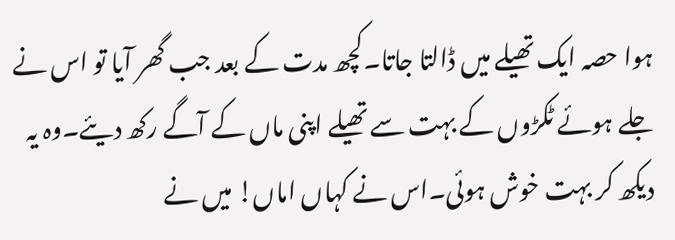ہوا حصہ ایک تھیلے میں ڈالتا جاتا۔کچھ مدت کے بعد جب گھر آیا تو اس نے جلے ہوئے ٹکڑوں کے بہت سے تھیلے اپنی ماں کے آگے رکھ دیئے۔وہ یہ دیکھ کر بہت خوش ہوئی۔اس نے کہاں اماں! میں نے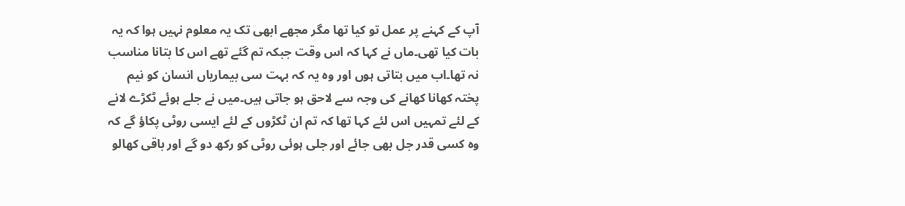آپ کے کہنے پر عمل تو کیا تھا مگر مجھے ابھی تک یہ معلوم نہیں ہوا کہ یہ بات کیا تھی۔ماں نے کہا کہ اس وقت جبکہ تم گئے تھے اس کا بتانا مناسب نہ تھا۔اب میں بتاتی ہوں اور وہ یہ کہ بہت سی بیماریاں انسان کو نیم پختہ کھانا کھانے کی وجہ سے لاحق ہو جاتی ہیں۔میں نے جلے ہوئے ٹکڑے لانے کے لئے تمہیں اس لئے کہا تھا کہ تم ان ٹکڑوں کے لئے ایسی روٹی پکاؤ گے کہ وہ کسی قدر جل بھی جائے اور جلی ہوئی روٹی کو رکھ دو گے اور باقی کھالو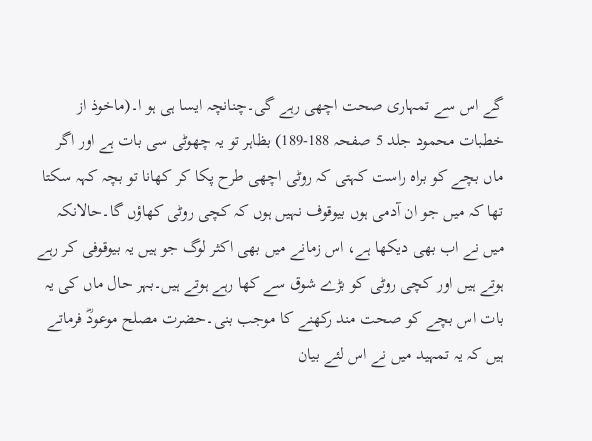گے اس سے تمہاری صحت اچھی رہے گی۔چنانچہ ایسا ہی ہو ا۔(ماخوذ از خطبات محمود جلد 5 صفحہ 188-189) بظاہر تو یہ چھوٹی سی بات ہے اور اگر ماں بچے کو براہ راست کہتی کہ روٹی اچھی طرح پکا کر کھانا تو بچہ کہہ سکتا تھا کہ میں جو ان آدمی ہوں بیوقوف نہیں ہوں کہ کچی روٹی کھاؤں گا۔حالانکہ میں نے اب بھی دیکھا ہے، اس زمانے میں بھی اکثر لوگ جو ہیں یہ بیوقوفی کر رہے ہوتے ہیں اور کچی روٹی کو بڑے شوق سے کھا رہے ہوتے ہیں۔بہر حال ماں کی یہ بات اس بچے کو صحت مند رکھنے کا موجب بنی۔حضرت مصلح موعودؓ فرماتے ہیں کہ یہ تمہید میں نے اس لئے بیان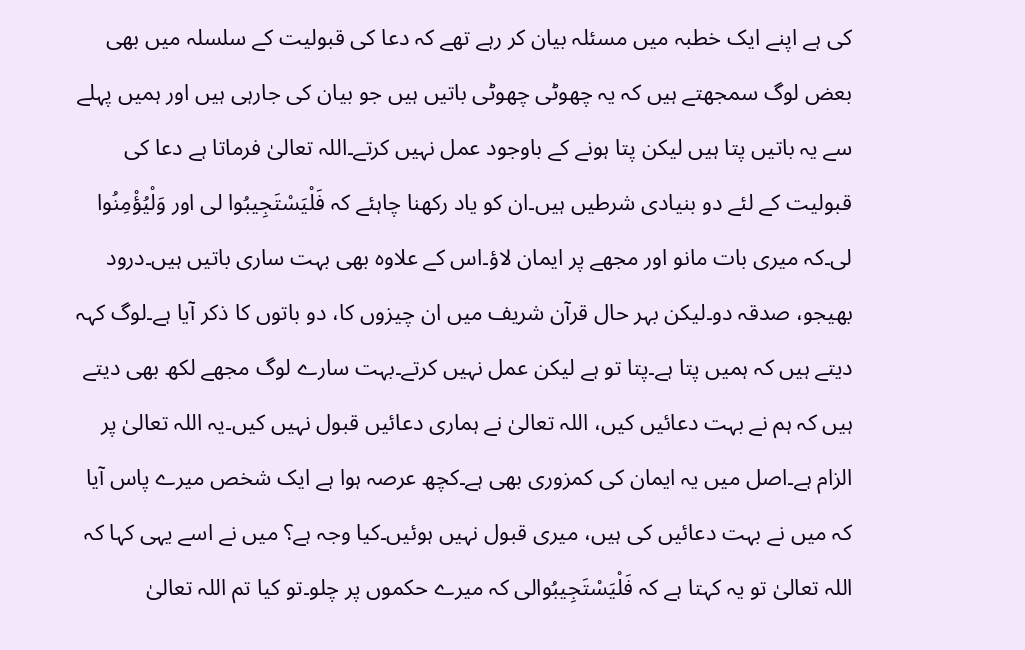کی ہے اپنے ایک خطبہ میں مسئلہ بیان کر رہے تھے کہ دعا کی قبولیت کے سلسلہ میں بھی بعض لوگ سمجھتے ہیں کہ یہ چھوٹی چھوٹی باتیں ہیں جو بیان کی جارہی ہیں اور ہمیں پہلے سے یہ باتیں پتا ہیں لیکن پتا ہونے کے باوجود عمل نہیں کرتے۔اللہ تعالیٰ فرماتا ہے دعا کی قبولیت کے لئے دو بنیادی شرطیں ہیں۔ان کو یاد رکھنا چاہئے کہ فَلْيَسْتَجِيبُوا لی اور وَلْيُؤْمِنُوا لی۔کہ میری بات مانو اور مجھے پر ایمان لاؤ۔اس کے علاوہ بھی بہت ساری باتیں ہیں۔درود بھیجو، صدقہ دو۔لیکن بہر حال قرآن شریف میں ان چیزوں کا، دو باتوں کا ذکر آیا ہے۔لوگ کہہ دیتے ہیں کہ ہمیں پتا ہے۔پتا تو ہے لیکن عمل نہیں کرتے۔بہت سارے لوگ مجھے لکھ بھی دیتے ہیں کہ ہم نے بہت دعائیں کیں، اللہ تعالیٰ نے ہماری دعائیں قبول نہیں کیں۔یہ اللہ تعالیٰ پر الزام ہے۔اصل میں یہ ایمان کی کمزوری بھی ہے۔کچھ عرصہ ہوا ہے ایک شخص میرے پاس آیا کہ میں نے بہت دعائیں کی ہیں، میری قبول نہیں ہوئیں۔کیا وجہ ہے؟ میں نے اسے یہی کہا کہ اللہ تعالیٰ تو یہ کہتا ہے کہ فَلْيَسْتَجِيبُوالی کہ میرے حکموں پر چلو۔تو کیا تم اللہ تعالیٰ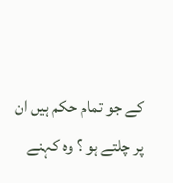کے جو تمام حکم ہیں ان پر چلتے ہو ؟ وہ کہنے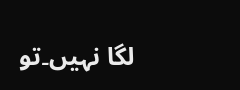لگا نہیں۔تو